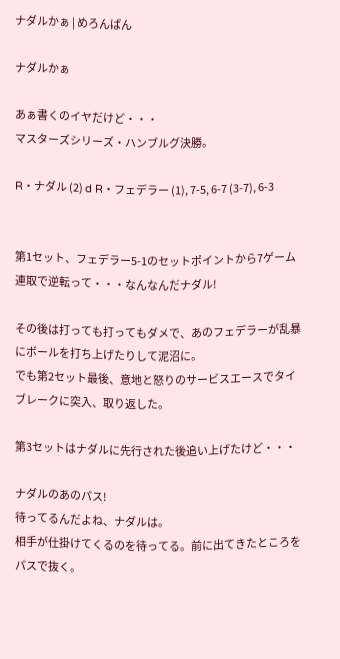ナダルかぁ | めろんぱん

ナダルかぁ

あぁ書くのイヤだけど・・・
マスターズシリーズ・ハンブルグ決勝。

R・ナダル (2) d R・フェデラー (1), 7-5, 6-7 (3-7), 6-3


第1セット、フェデラー5-1のセットポイントから7ゲーム連取で逆転って・・・なんなんだナダル!

その後は打っても打ってもダメで、あのフェデラーが乱暴にボールを打ち上げたりして泥沼に。
でも第2セット最後、意地と怒りのサービスエースでタイブレークに突入、取り返した。

第3セットはナダルに先行された後追い上げたけど・・・

ナダルのあのパス!
待ってるんだよね、ナダルは。
相手が仕掛けてくるのを待ってる。前に出てきたところをパスで抜く。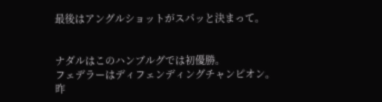最後はアングルショットがスパッと決まって。


ナダルはこのハンブルグでは初優勝。
フェデラーはディフェンディングチャンピオン。
昨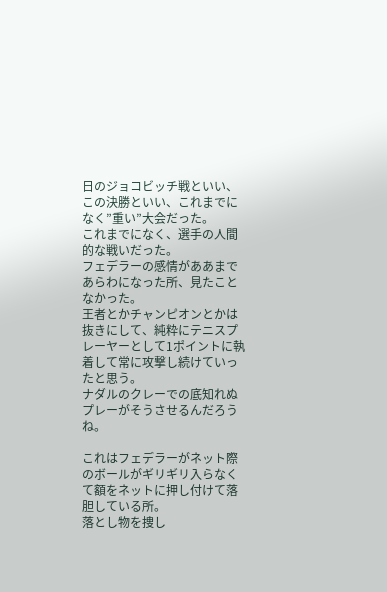日のジョコビッチ戦といい、この決勝といい、これまでになく”重い”大会だった。
これまでになく、選手の人間的な戦いだった。
フェデラーの感情がああまであらわになった所、見たことなかった。
王者とかチャンピオンとかは抜きにして、純粋にテニスプレーヤーとして1ポイントに執着して常に攻撃し続けていったと思う。
ナダルのクレーでの底知れぬプレーがそうさせるんだろうね。

これはフェデラーがネット際のボールがギリギリ入らなくて額をネットに押し付けて落胆している所。
落とし物を捜し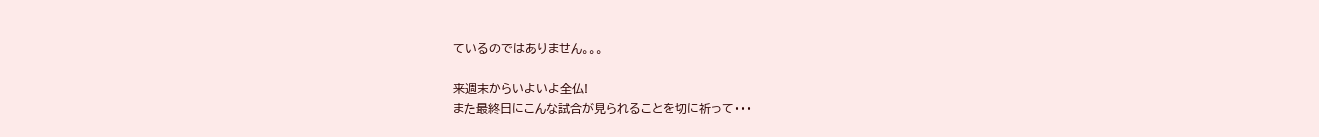ているのではありません。。。

来週末からいよいよ全仏!
また最終日にこんな試合が見られることを切に祈って・・・